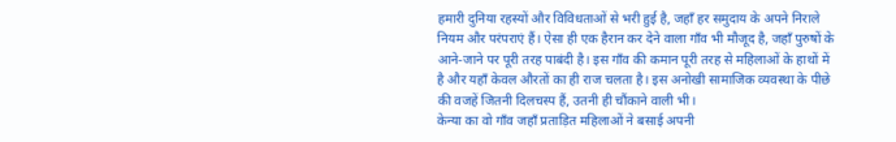हमारी दुनिया रहस्यों और विविधताओं से भरी हुई है, जहाँ हर समुदाय के अपने निराले नियम और परंपराएं हैं। ऐसा ही एक हैरान कर देने वाला गाँव भी मौजूद है, जहाँ पुरुषों के आने-जाने पर पूरी तरह पाबंदी है। इस गाँव की कमान पूरी तरह से महिलाओं के हाथों में है और यहाँ केवल औरतों का ही राज चलता है। इस अनोखी सामाजिक व्यवस्था के पीछे की वजहें जितनी दिलचस्प हैं, उतनी ही चौंकाने वाली भी।
केन्या का वो गाँव जहाँ प्रताड़ित महिलाओं ने बसाई अपनी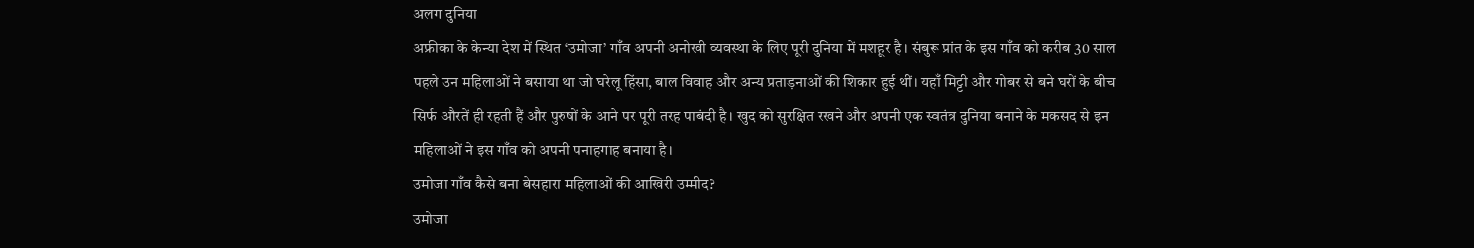अलग दुनिया
अफ्रीका के केन्या देश में स्थित ‘उमोजा’ गाँव अपनी अनोखी व्यवस्था के लिए पूरी दुनिया में मशहूर है। संबुरू प्रांत के इस गाँव को करीब 30 साल पहले उन महिलाओं ने बसाया था जो घरेलू हिंसा, बाल विवाह और अन्य प्रताड़नाओं की शिकार हुई थीं। यहाँ मिट्टी और गोबर से बने घरों के बीच सिर्फ औरतें ही रहती हैं और पुरुषों के आने पर पूरी तरह पाबंदी है। खुद को सुरक्षित रखने और अपनी एक स्वतंत्र दुनिया बनाने के मकसद से इन महिलाओं ने इस गाँव को अपनी पनाहगाह बनाया है।
उमोजा गाँव कैसे बना बेसहारा महिलाओं की आखिरी उम्मीद?
उमोजा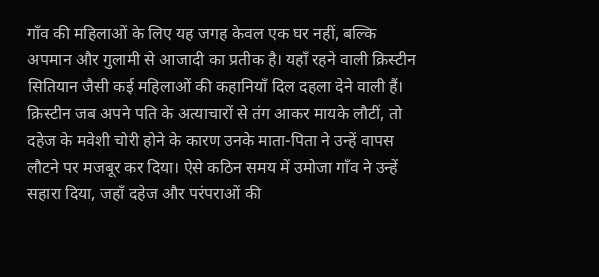गाँव की महिलाओं के लिए यह जगह केवल एक घर नहीं, बल्कि अपमान और गुलामी से आजादी का प्रतीक है। यहाँ रहने वाली क्रिस्टीन सितियान जैसी कई महिलाओं की कहानियाँ दिल दहला देने वाली हैं। क्रिस्टीन जब अपने पति के अत्याचारों से तंग आकर मायके लौटीं, तो दहेज के मवेशी चोरी होने के कारण उनके माता-पिता ने उन्हें वापस लौटने पर मजबूर कर दिया। ऐसे कठिन समय में उमोजा गाँव ने उन्हें सहारा दिया, जहाँ दहेज और परंपराओं की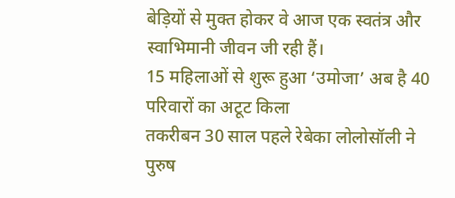बेड़ियों से मुक्त होकर वे आज एक स्वतंत्र और स्वाभिमानी जीवन जी रही हैं।
15 महिलाओं से शुरू हुआ ‘उमोजा’ अब है 40 परिवारों का अटूट किला
तकरीबन 30 साल पहले रेबेका लोलोसॉली ने पुरुष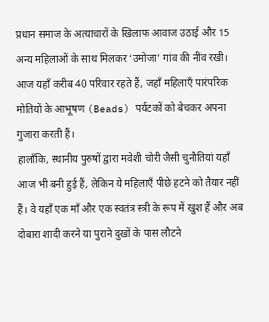प्रधान समाज के अत्याचारों के खिलाफ आवाज उठाई और 15 अन्य महिलाओं के साथ मिलकर ‘उमोजा’ गांव की नींव रखी। आज यहाँ करीब 40 परिवार रहते हैं, जहाँ महिलाएँ पारंपरिक मोतियों के आभूषण (Beads) पर्यटकों को बेचकर अपना गुजारा करती हैं।
हालाँकि, स्थानीय पुरुषों द्वारा मवेशी चोरी जैसी चुनौतियां यहाँ आज भी बनी हुई हैं, लेकिन ये महिलाएँ पीछे हटने को तैयार नहीं हैं। वे यहाँ एक माँ और एक स्वतंत्र स्त्री के रूप में खुश हैं और अब दोबारा शादी करने या पुराने दुखों के पास लौटने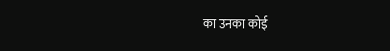का उनका कोई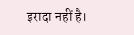इरादा नहीं है।